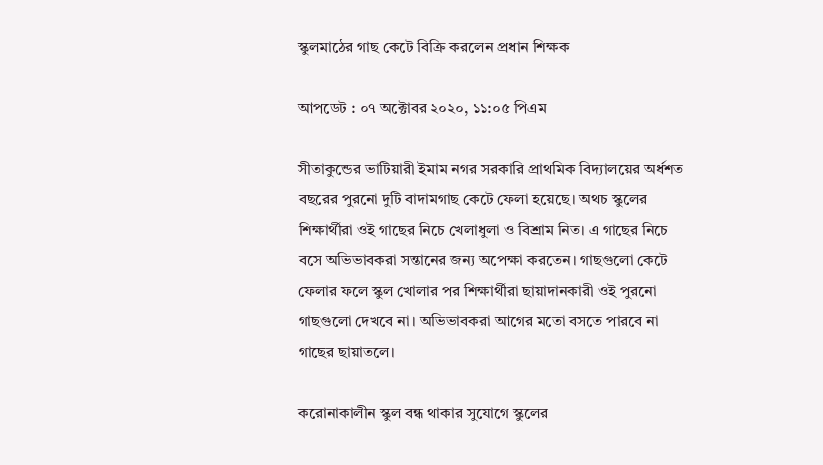স্কুলমাঠের গাছ কেটে বিক্রি করলেন প্রধান শিক্ষক

আপডেট : ০৭ অক্টোবর ২০২০, ১১:০৫ পিএম

সীতাকুন্ডের ভাটিয়ারী ইমাম নগর সরকারি প্রাথমিক বিদ্যালয়ের অর্ধশত বছরের পুরনো দুটি বাদামগাছ কেটে ফেলা হয়েছে। অথচ স্কুলের শিক্ষার্থীরা ওই গাছের নিচে খেলাধুলা ও বিশ্রাম নিত। এ গাছের নিচে বসে অভিভাবকরা সন্তানের জন্য অপেক্ষা করতেন। গাছগুলো কেটে ফেলার ফলে স্কুল খোলার পর শিক্ষার্থীরা ছায়াদানকারী ওই পুরনো গাছগুলো দেখবে না। অভিভাবকরা আগের মতো বসতে পারবে না গাছের ছায়াতলে।

করোনাকালীন স্কুল বন্ধ থাকার সুযোগে স্কুলের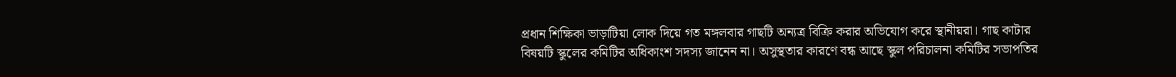প্রধান শিক্ষিকা ভাড়াটিয়া লোক দিয়ে গত মঙ্গলবার গাছটি অন্যত্র বিক্রি করার অভিযোগ করে স্থানীয়রা। গাছ কাটার বিষয়টি স্কুলের কমিটির অধিকাংশ সদস্য জানেন না। অসুস্থতার কারণে বন্ধ আছে স্কুল পরিচালনা কমিটির সভাপতির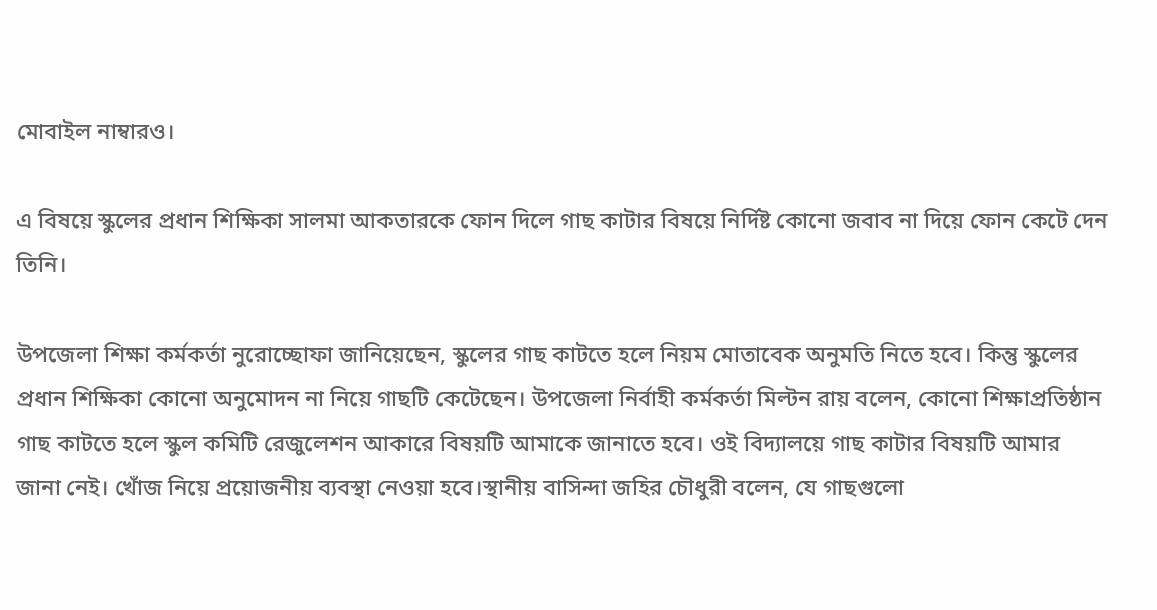মোবাইল নাম্বারও।

এ বিষয়ে স্কুলের প্রধান শিক্ষিকা সালমা আকতারকে ফোন দিলে গাছ কাটার বিষয়ে নির্দিষ্ট কোনো জবাব না দিয়ে ফোন কেটে দেন তিনি।

উপজেলা শিক্ষা কর্মকর্তা নুরোচ্ছোফা জানিয়েছেন, স্কুলের গাছ কাটতে হলে নিয়ম মোতাবেক অনুমতি নিতে হবে। কিন্তু স্কুলের প্রধান শিক্ষিকা কোনো অনুমোদন না নিয়ে গাছটি কেটেছেন। উপজেলা নির্বাহী কর্মকর্তা মিল্টন রায় বলেন, কোনো শিক্ষাপ্রতিষ্ঠান গাছ কাটতে হলে স্কুল কমিটি রেজুলেশন আকারে বিষয়টি আমাকে জানাতে হবে। ওই বিদ্যালয়ে গাছ কাটার বিষয়টি আমার জানা নেই। খোঁজ নিয়ে প্রয়োজনীয় ব্যবস্থা নেওয়া হবে।স্থানীয় বাসিন্দা জহির চৌধুরী বলেন, যে গাছগুলো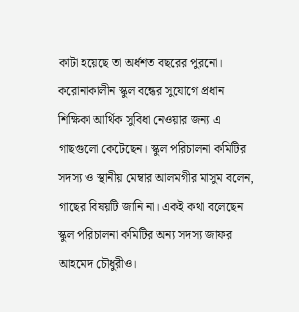কাটা হয়েছে তা অর্ধশত বছরের পুরনো। করোনাকালীন স্কুল বন্ধের সুযোগে প্রধান শিক্ষিকা আর্থিক সুবিধা নেওয়ার জন্য এ গাছগুলো কেটেছেন। স্কুল পরিচালনা কমিটির সদস্য ও স্থানীয় মেম্বার আলমগীর মাসুম বলেন, গাছের বিষয়টি জানি না। একই কথা বলেছেন স্কুল পরিচালনা কমিটির অন্য সদস্য জাফর আহমেদ চৌধুরীও।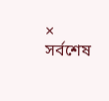×
সর্বশেষ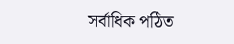সর্বাধিক পঠিত